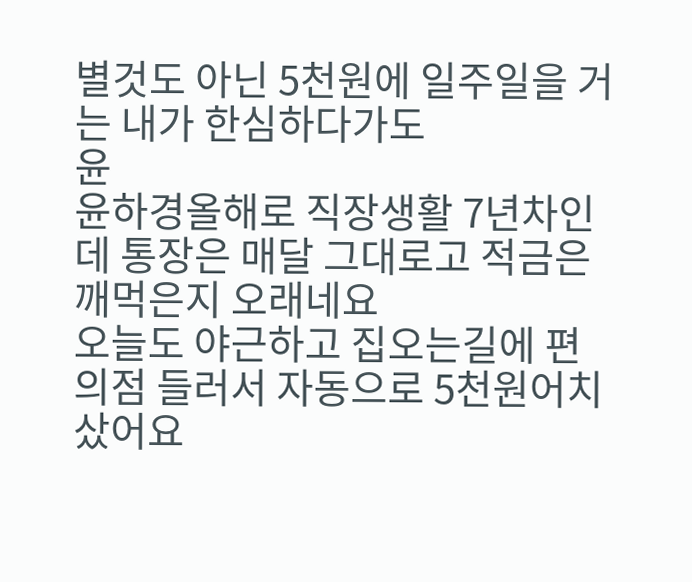별것도 아닌 5천원에 일주일을 거는 내가 한심하다가도
윤
윤하경올해로 직장생활 7년차인데 통장은 매달 그대로고 적금은 깨먹은지 오래네요
오늘도 야근하고 집오는길에 편의점 들러서 자동으로 5천원어치 샀어요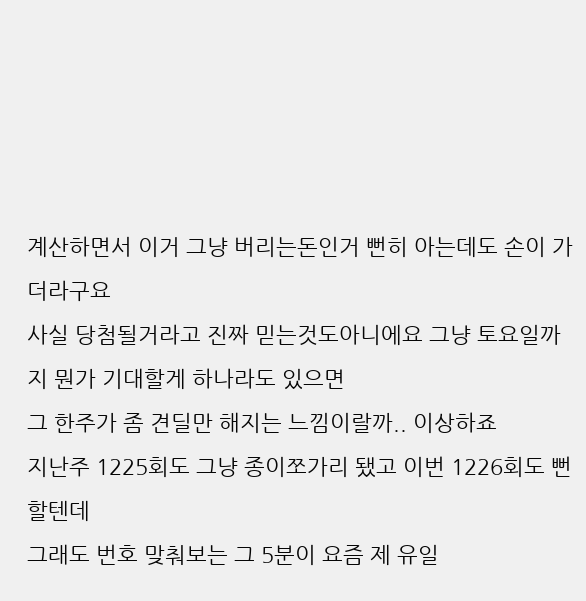계산하면서 이거 그냥 버리는돈인거 뻔히 아는데도 손이 가더라구요
사실 당첨될거라고 진짜 믿는것도아니에요 그냥 토요일까지 뭔가 기대할게 하나라도 있으면
그 한주가 좀 견딜만 해지는 느낌이랄까.. 이상하죠
지난주 1225회도 그냥 종이쪼가리 됐고 이번 1226회도 뻔할텐데
그래도 번호 맞춰보는 그 5분이 요즘 제 유일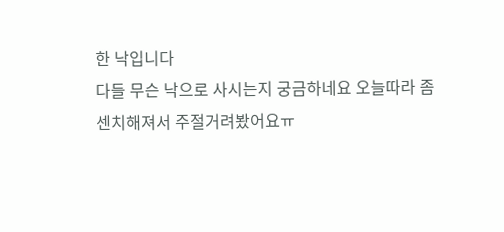한 낙입니다
다들 무슨 낙으로 사시는지 궁금하네요 오늘따라 좀 센치해져서 주절거려봤어요ㅠ